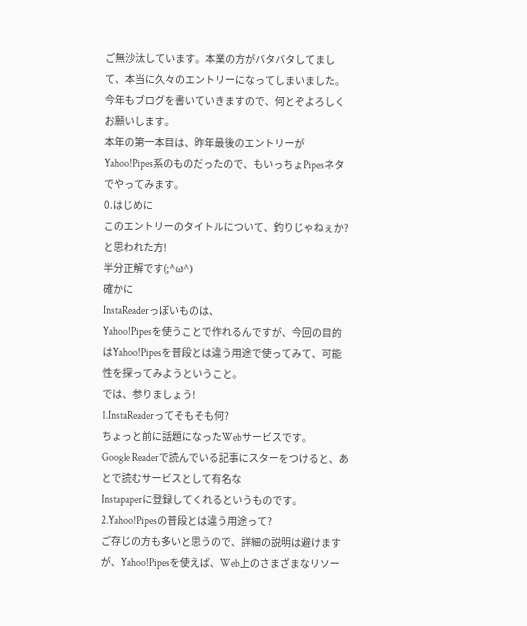ご無沙汰しています。本業の方がバタバタしてまして、本当に久々のエントリーになってしまいました。
今年もブログを書いていきますので、何とぞよろしくお願いします。
本年の第一本目は、昨年最後のエントリーが
Yahoo!Pipes系のものだったので、もいっちょPipesネタでやってみます。
0.はじめに
このエントリーのタイトルについて、釣りじゃねぇか?と思われた方!
半分正解です(;^ω^)
確かに
InstaReaderっぽいものは、
Yahoo!Pipesを使うことで作れるんですが、今回の目的はYahoo!Pipesを普段とは違う用途で使ってみて、可能性を探ってみようということ。
では、参りましょう!
1.InstaReaderってそもそも何?
ちょっと前に話題になったWebサービスです。
Google Readerで読んでいる記事にスターをつけると、あとで読むサービスとして有名な
Instapaperに登録してくれるというものです。
2.Yahoo!Pipesの普段とは違う用途って?
ご存じの方も多いと思うので、詳細の説明は避けますが、Yahoo!Pipesを使えば、Web上のさまざまなリソー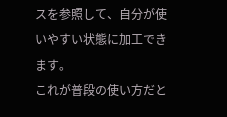スを参照して、自分が使いやすい状態に加工できます。
これが普段の使い方だと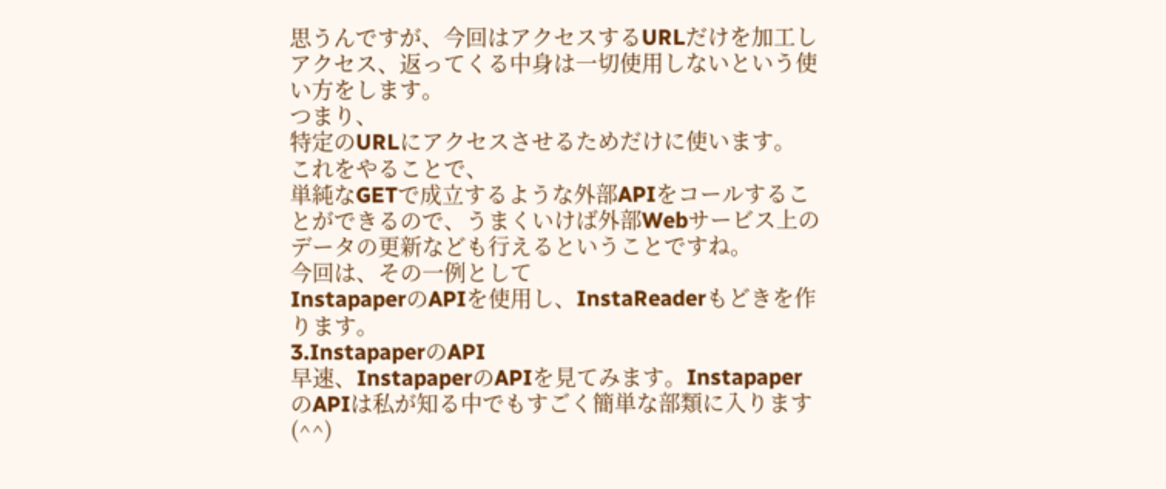思うんですが、今回はアクセスするURLだけを加工しアクセス、返ってくる中身は一切使用しないという使い方をします。
つまり、
特定のURLにアクセスさせるためだけに使います。
これをやることで、
単純なGETで成立するような外部APIをコールすることができるので、うまくいけば外部Webサービス上のデータの更新なども行えるということですね。
今回は、その一例として
InstapaperのAPIを使用し、InstaReaderもどきを作ります。
3.InstapaperのAPI
早速、InstapaperのAPIを見てみます。InstapaperのAPIは私が知る中でもすごく簡単な部類に入ります(^^)